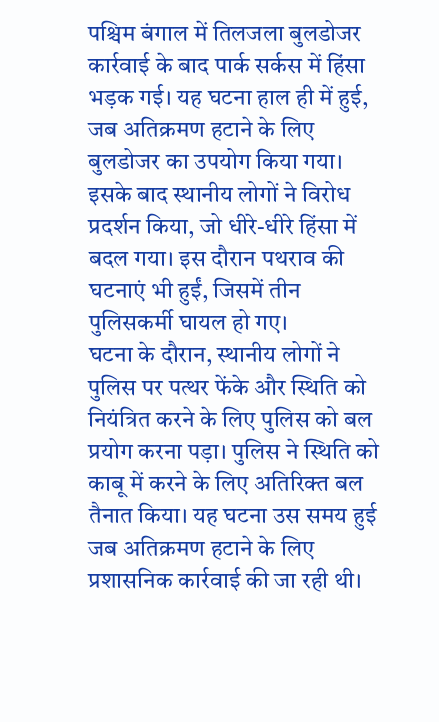पश्चिम बंगाल में तिलजला बुलडोजर कार्रवाई के बाद पार्क सर्कस में हिंसा भड़क गई। यह घटना हाल ही में हुई, जब अतिक्रमण हटाने के लिए बुलडोजर का उपयोग किया गया। इसके बाद स्थानीय लोगों ने विरोध प्रदर्शन किया, जो धीरे-धीरे हिंसा में बदल गया। इस दौरान पथराव की घटनाएं भी हुईं, जिसमें तीन पुलिसकर्मी घायल हो गए।
घटना के दौरान, स्थानीय लोगों ने पुलिस पर पत्थर फेंके और स्थिति को नियंत्रित करने के लिए पुलिस को बल प्रयोग करना पड़ा। पुलिस ने स्थिति को काबू में करने के लिए अतिरिक्त बल तैनात किया। यह घटना उस समय हुई जब अतिक्रमण हटाने के लिए प्रशासनिक कार्रवाई की जा रही थी।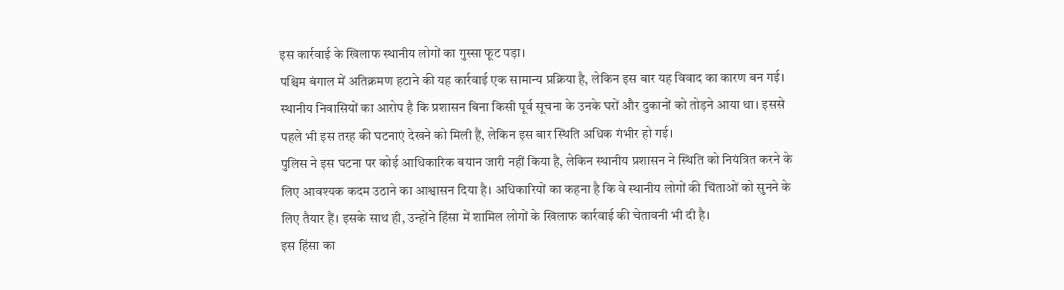इस कार्रवाई के खिलाफ स्थानीय लोगों का गुस्सा फूट पड़ा।
पश्चिम बंगाल में अतिक्रमण हटाने की यह कार्रवाई एक सामान्य प्रक्रिया है, लेकिन इस बार यह विवाद का कारण बन गई। स्थानीय निवासियों का आरोप है कि प्रशासन बिना किसी पूर्व सूचना के उनके घरों और दुकानों को तोड़ने आया था। इससे पहले भी इस तरह की घटनाएं देखने को मिली हैं, लेकिन इस बार स्थिति अधिक गंभीर हो गई।
पुलिस ने इस घटना पर कोई आधिकारिक बयान जारी नहीं किया है, लेकिन स्थानीय प्रशासन ने स्थिति को नियंत्रित करने के लिए आवश्यक कदम उठाने का आश्वासन दिया है। अधिकारियों का कहना है कि वे स्थानीय लोगों की चिंताओं को सुनने के लिए तैयार हैं। इसके साथ ही, उन्होंने हिंसा में शामिल लोगों के खिलाफ कार्रवाई की चेतावनी भी दी है।
इस हिंसा का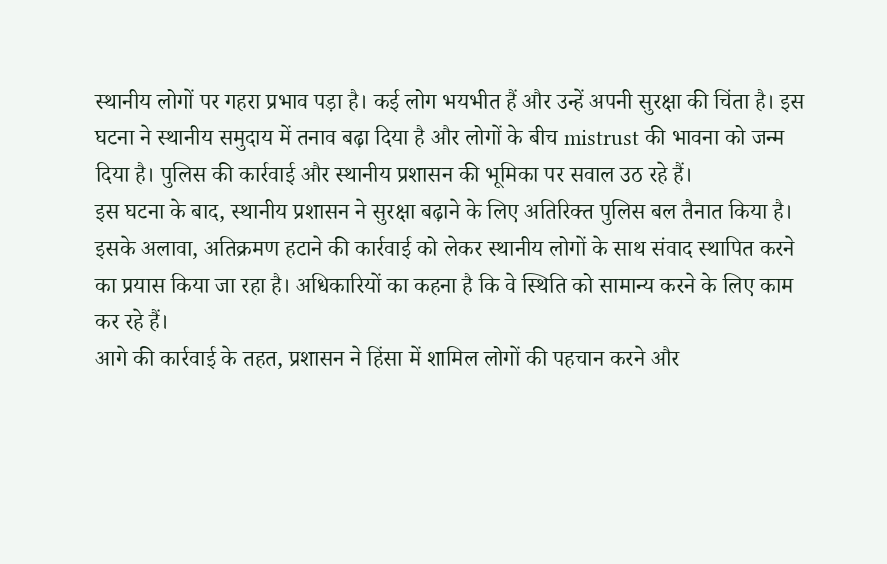स्थानीय लोगों पर गहरा प्रभाव पड़ा है। कई लोग भयभीत हैं और उन्हें अपनी सुरक्षा की चिंता है। इस घटना ने स्थानीय समुदाय में तनाव बढ़ा दिया है और लोगों के बीच mistrust की भावना को जन्म दिया है। पुलिस की कार्रवाई और स्थानीय प्रशासन की भूमिका पर सवाल उठ रहे हैं।
इस घटना के बाद, स्थानीय प्रशासन ने सुरक्षा बढ़ाने के लिए अतिरिक्त पुलिस बल तैनात किया है। इसके अलावा, अतिक्रमण हटाने की कार्रवाई को लेकर स्थानीय लोगों के साथ संवाद स्थापित करने का प्रयास किया जा रहा है। अधिकारियों का कहना है कि वे स्थिति को सामान्य करने के लिए काम कर रहे हैं।
आगे की कार्रवाई के तहत, प्रशासन ने हिंसा में शामिल लोगों की पहचान करने और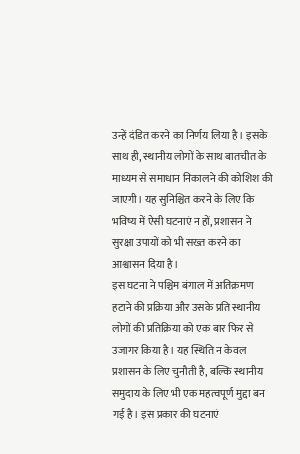उन्हें दंडित करने का निर्णय लिया है। इसके साथ ही, स्थानीय लोगों के साथ बातचीत के माध्यम से समाधान निकालने की कोशिश की जाएगी। यह सुनिश्चित करने के लिए कि भविष्य में ऐसी घटनाएं न हों, प्रशासन ने सुरक्षा उपायों को भी सख्त करने का आश्वासन दिया है।
इस घटना ने पश्चिम बंगाल में अतिक्रमण हटाने की प्रक्रिया और उसके प्रति स्थानीय लोगों की प्रतिक्रिया को एक बार फिर से उजागर किया है। यह स्थिति न केवल प्रशासन के लिए चुनौती है, बल्कि स्थानीय समुदाय के लिए भी एक महत्वपूर्ण मुद्दा बन गई है। इस प्रकार की घटनाएं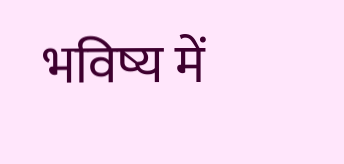भविष्य में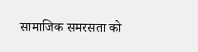सामाजिक समरसता को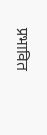प्रभावित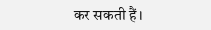कर सकती हैं।